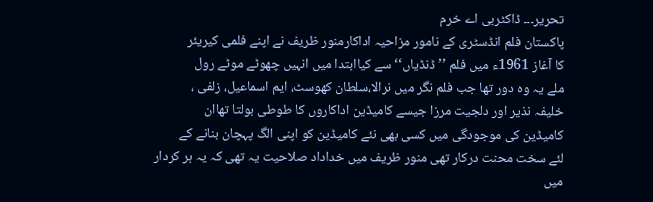تحریر۔۔۔ ڈاکٹربی اے خرم
پاکستان فلم انڈسٹری کے نامور مزاحیہ اداکارمنور ظریف نے اپنے فلمی کیریئر
کا آغاز 1961ء میں فلم ’’ڈنڈیاں‘‘ سے کیاابتدا میں انہیں چھوٹے موٹے رول
ملے یہ وہ دور تھا جب فلم نگر میں نرالا،سلطان کھوسٹ، ایم اسماعیل، زلفی ،
خلیفہ نذیر اور دلجیت مرزا جیسے کامیڈین اداکاروں کا طوطی بولتا تھاان
کامیڈین کی موجودگی میں کسی بھی نئے کامیڈین کو اپنی الگ پہچان بنانے کے
لئے سخت محنت درکار تھی منور ظریف میں خداداد صلاحیت یہ تھی کہ یہ ہر کردار
میں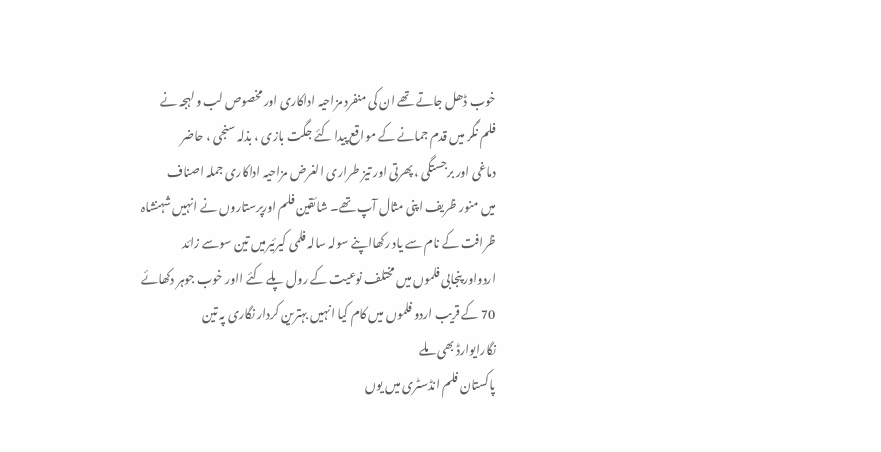خوب ڈھل جاتے تھے ان کی منفرد مزاحیہ اداکاری اور مخصوص لب و لہجہ نے
فلم نگر میں قدم جمانے کے مواقع پیدا کئے جگت بازی ، بذلہ سنجی ، حاضر
دماغی اور برجستگی ، پھرتی اور تیز طراری الغرض مزاحیہ اداکاری جملہ اصناف
میں منور ظریف اپنی مثال آپ تھے۔ شائقین فلم اورپرستاروں نے انہیں شہنشاہ
ظرافت کے نام سے یاد رکھااپنے سولہ سالہ فلمی کیرئیرمیں تین سوسے زائد
اردواور پنجابی فلموں میں مختلف نوعیت کے رول پلے کئے ااور خوب جوہر دکھائے
70 کے قریب اردو فلموں میں کام کیا انہیں بہترین کردار نگاری پہ تین
نگارایوارڈ بھی ملے
پاکستان فلم انڈسٹری میں یوں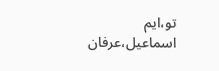تو،ایم اسماعیل،عرفان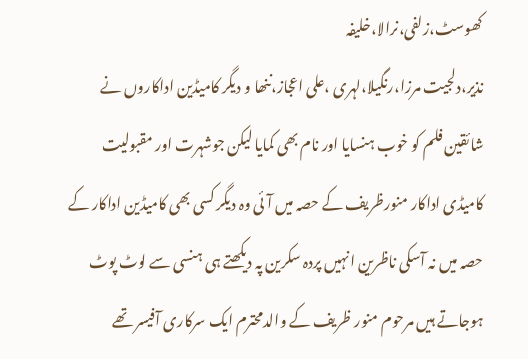کھوسٹ،زلفی،نرالا،خلیفہ
نذیر،دلجیت مرزا،رنگیلا،لہری ،علی اعجاز،ننھا و دیگر کامیڈین اداکاروں نے
شائقین فلم کو خوب ہنسایا اور نام بھی کمایا لیکن جوشہرت اور مقبولیت
کامیڈی اداکار منورظریف کے حصہ میں آئی وہ دیگر کسی بھی کامیڈین اداکار کے
حصہ میں نہ آسکی ناظرین انہیں پردہ سکرین پہ دیکھتے ہی ہنسی سے لوٹ پوٹ
ہوجاتے ہیں مرحوم منور ظریف کے والدمحترم ایک سرکاری آفیسر تھے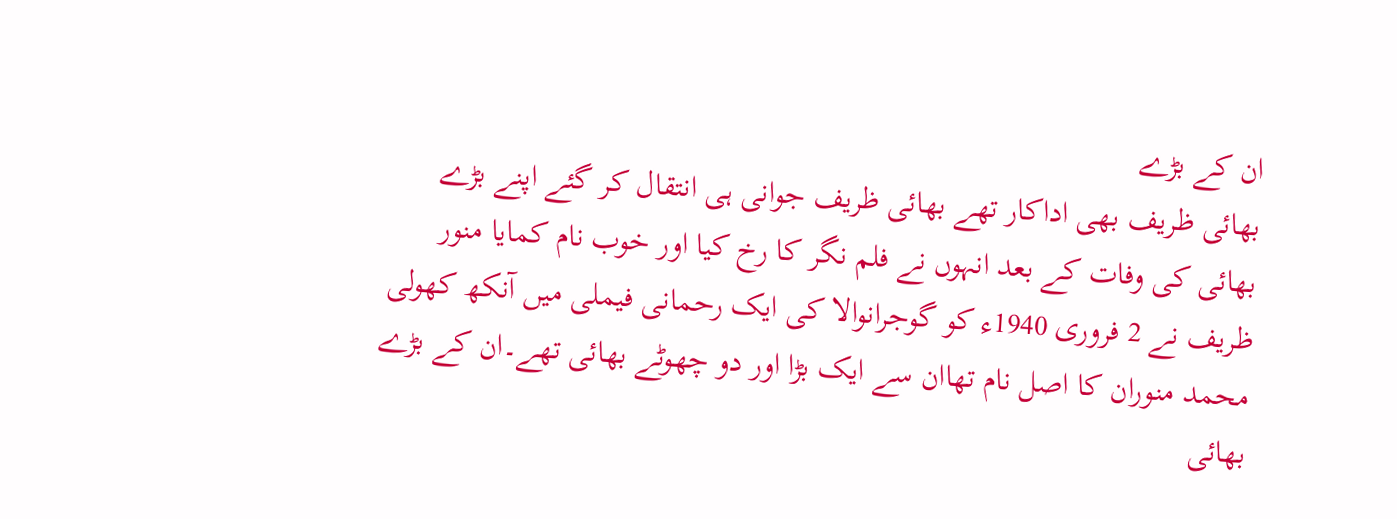ان کے بڑے
بھائی ظریف بھی اداکار تھے بھائی ظریف جوانی ہی انتقال کر گئے اپنے بڑے
بھائی کی وفات کے بعد انہوں نے فلم نگر کا رخ کیا اور خوب نام کمایا منور
ظریف نے 2 فروری 1940ء کو گوجرانوالا کی ایک رحمانی فیملی میں آنکھ کھولی
محمد منوران کا اصل نام تھاان سے ایک بڑا اور دو چھوٹے بھائی تھے۔ان کے بڑے
بھائی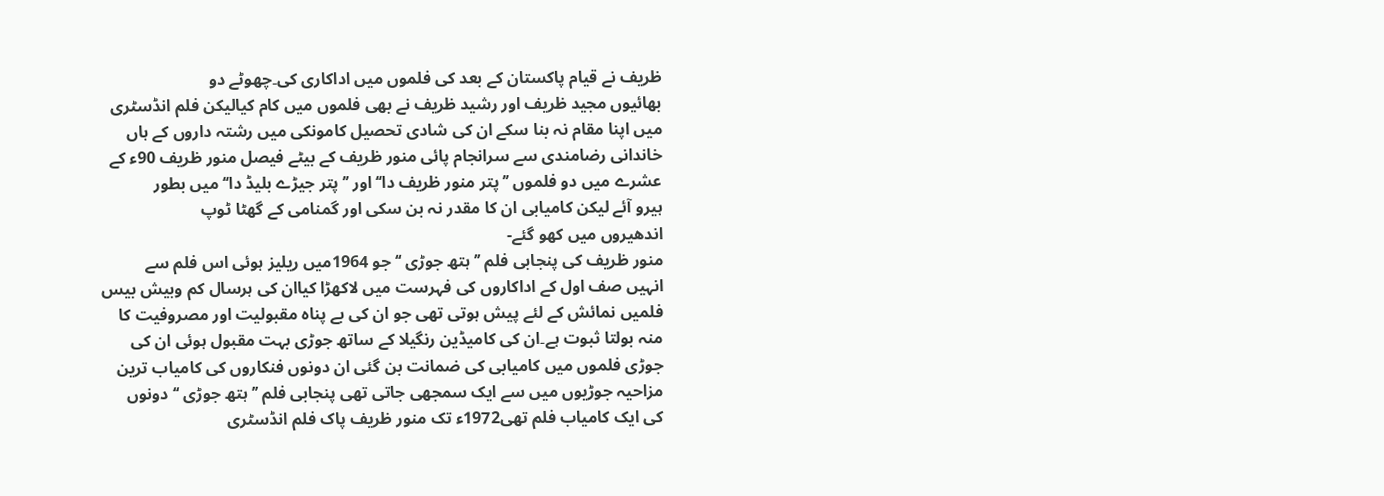ظریف نے قیام پاکستان کے بعد کی فلموں میں اداکاری کی۔چھوٹے دو
بھائیوں مجید ظریف اور رشید ظریف نے بھی فلموں میں کام کیالیکن فلم انڈسٹری
میں اپنا مقام نہ بنا سکے ان کی شادی تحصیل کامونکی میں رشتہ داروں کے ہاں
خاندانی رضامندی سے سرانجام پائی منور ظریف کے بیٹے فیصل منور ظریف 90ء کے
عشرے میں دو فلموں ’’پتر منور ظریف دا‘‘ اور ’’پتر جیڑے بلیڈ دا‘‘ میں بطور
ہیرو آئے لیکن کامیابی ان کا مقدر نہ بن سکی اور گمنامی کے گھٹا ٹوپ
اندھیروں میں کھو گئے-
منور ظریف کی پنجابی فلم ’’ ہتھ جوڑی ‘‘ جو 1964میں ریلیز ہوئی اس فلم سے
انہیں صف اول کے اداکاروں کی فہرست میں لاکھڑا کیاان کی ہرسال کم وبیش بیس
فلمیں نمائش کے لئے پیش ہوتی تھی جو ان کی بے پناہ مقبولیت اور مصروفیت کا
منہ بولتا ثبوت ہے۔ان کی کامیڈین رنگیلا کے ساتھ جوڑی بہت مقبول ہوئی ان کی
جوڑی فلموں میں کامیابی کی ضمانت بن گئی ان دونوں فنکاروں کی کامیاب ترین
مزاحیہ جوڑیوں میں سے ایک سمجھی جاتی تھی پنجابی فلم ’’ ہتھ جوڑی ‘‘ دونوں
کی ایک کامیاب فلم تھی1972ء تک منور ظریف پاک فلم انڈسٹری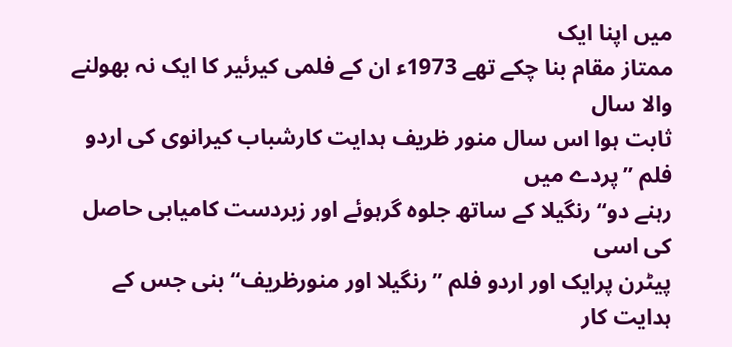میں اپنا ایک
ممتاز مقام بنا چکے تھے 1973ء ان کے فلمی کیرئیر کا ایک نہ بھولنے والا سال
ثابت ہوا اس سال منور ظریف ہدایت کارشباب کیرانوی کی اردو فلم ’’پردے میں
رہنے دو‘‘ رنگیلا کے ساتھ جلوہ گرہوئے اور زبردست کامیابی حاصل کی اسی
پیٹرن پرایک اور اردو فلم ’’رنگیلا اور منورظریف‘‘ بنی جس کے ہدایت کار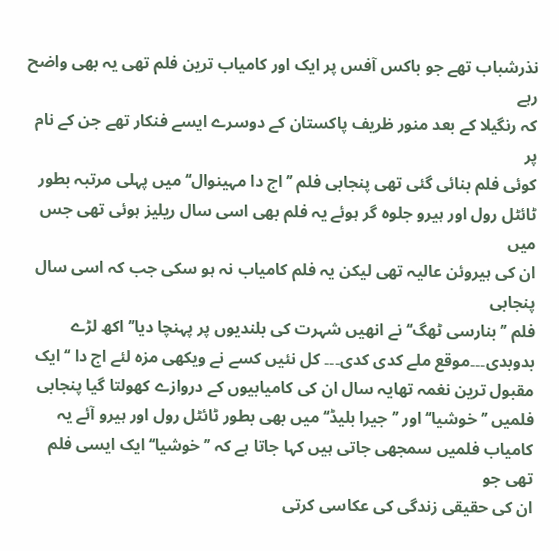نذرشباب تھے جو باکس آفس پر ایک اور کامیاب ترین فلم تھی یہ بھی واضح رہے
کہ رنگیلا کے بعد منور ظریف پاکستان کے دوسرے ایسے فنکار تھے جن کے نام پر
کوئی فلم بنائی گئی تھی پنجابی فلم ’’اج دا مہینوال‘‘ میں پہلی مرتبہ بطور
ٹائٹل رول اور ہیرو جلوہ گر ہوئے یہ فلم بھی اسی سال ریلیز ہوئی تھی جس میں
ان کی ہیروئن عالیہ تھی لیکن یہ فلم کامیاب نہ ہو سکی جب کہ اسی سال پنجابی
فلم ’’بنارسی ٹھگ‘‘ نے انھیں شہرت کی بلندیوں پر پہنچا دیا’’اکھ لڑے
بدوبدی۔۔۔موقع ملے کدی کدی۔۔۔ کل نئیں کسے نے ویکھی مزہ لئے اج دا ‘‘ایک
مقبول ترین نغمہ تھایہ سال ان کی کامیابیوں کے دروازے کھولتا گیا پنجابی
فلمیں ’’خوشیا‘‘ اور ’’جیرا بلیڈ‘‘میں بھی بطور ٹائٹل رول اور ہیرو آئے یہ
کامیاب فلمیں سمجھی جاتی ہیں کہا جاتا ہے کہ ’’خوشیا‘‘ایک ایسی فلم تھی جو
ان کی حقیقی زندگی کی عکاسی کرتی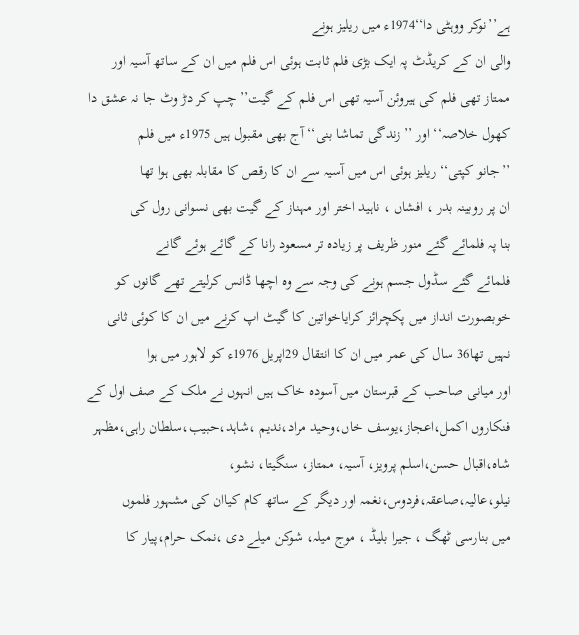ہے’’نوکر ووہٹی دا‘‘1974ء میں ریلیز ہونے
والی ان کے کریڈٹ پہ ایک بڑی فلم ثابت ہوئی اس فلم میں ان کے ساتھ آسیہ اور
ممتاز تھی فلم کی ہیروئن آسیہ تھی اس فلم کے گیت’’چپ کر دڑ وٹ جا نہ عشق دا
کھول خلاصہ‘‘ اور ’’زندگی تماشا بنی‘‘ آج بھی مقبول ہیں 1975ء میں فلم
’’جانو کپتی‘‘ ریلیز ہوئی اس میں آسیہ سے ان کا رقص کا مقابلہ بھی ہوا تھا
ان پر روبینہ بدر ، افشاں ، ناہید اختر اور مہناز کے گیت بھی نسوانی رول کی
بنا پہ فلمائے گئے منور ظریف پر زیادہ تر مسعود رانا کے گائے ہوئے گانے
فلمائے گئے سڈول جسم ہونے کی وجہ سے وہ اچھا ڈانس کرلیتے تھے گانوں کو
خوبصورت انداز میں پکچرائز کرایاخواتین کا گیٹ اپ کرنے میں ان کا کوئی ثانی
نہیں تھا36 سال کی عمر میں ان کا انتقال 29اپریل 1976ء کو لاہور میں ہوا
اور میانی صاحب کے قبرستان میں آسودہ خاک ہیں انہوں نے ملک کے صف اول کے
فنکاروں اکمل،اعجاز،یوسف خاں،وحید مراد،ندیم ،شاہد،حبیب،سلطان راہی،مظہر
شاہ،اقبال حسن،اسلم پرویز، آسیہ، ممتاز، سنگیتا، نشو،
نیلو،عالیہ،صاعقہ،فردوس،نغمہ اور دیگر کے ساتھ کام کیاان کی مشہور فلموں
میں بنارسی ٹھگ ، جیرا بلیڈ ، موج میلہ، شوکن میلے دی ،نمک حرام،پیار کا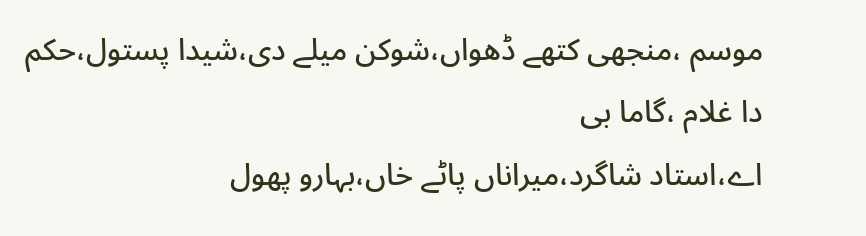موسم ،منجھی کتھے ڈھواں،شوکن میلے دی،شیدا پستول،حکم دا غلام ،گاما بی
اے،استاد شاگرد،میراناں پاٹے خاں،بہارو پھول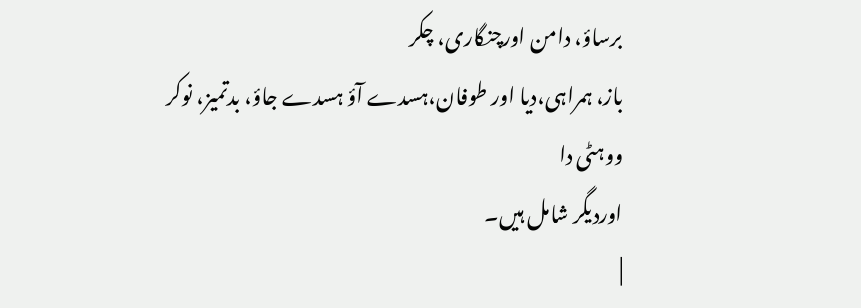برساؤ، دامن اورچنگاری، چکر
باز، ہمراہی،دیا اور طوفان،ہسدے آؤ ہسدے جاؤ، بدتمیز، نوکر ووہٹی دا
اوردیگر شامل ہیں۔
|